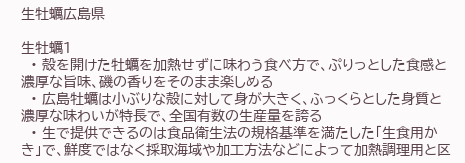生牡蠣広島県

生牡蠣1
  • 殻を開けた牡蠣を加熱せずに味わう食べ方で、ぷりっとした食感と濃厚な旨味、磯の香りをそのまま楽しめる
  • 広島牡蠣は小ぶりな殻に対して身が大きく、ふっくらとした身質と濃厚な味わいが特長で、全国有数の生産量を誇る
  • 生で提供できるのは食品衛生法の規格基準を満たした「生食用かき」で、鮮度ではなく採取海域や加工方法などによって加熱調理用と区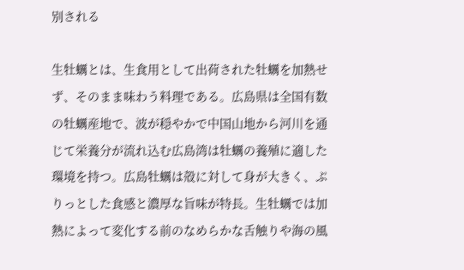別される

生牡蠣とは、生食用として出荷された牡蠣を加熱せず、そのまま味わう料理である。広島県は全国有数の牡蠣産地で、波が穏やかで中国山地から河川を通じて栄養分が流れ込む広島湾は牡蠣の養殖に適した環境を持つ。広島牡蠣は殻に対して身が大きく、ぷりっとした食感と濃厚な旨味が特長。生牡蠣では加熱によって変化する前のなめらかな舌触りや海の風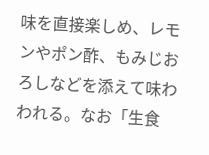味を直接楽しめ、レモンやポン酢、もみじおろしなどを添えて味わわれる。なお「生食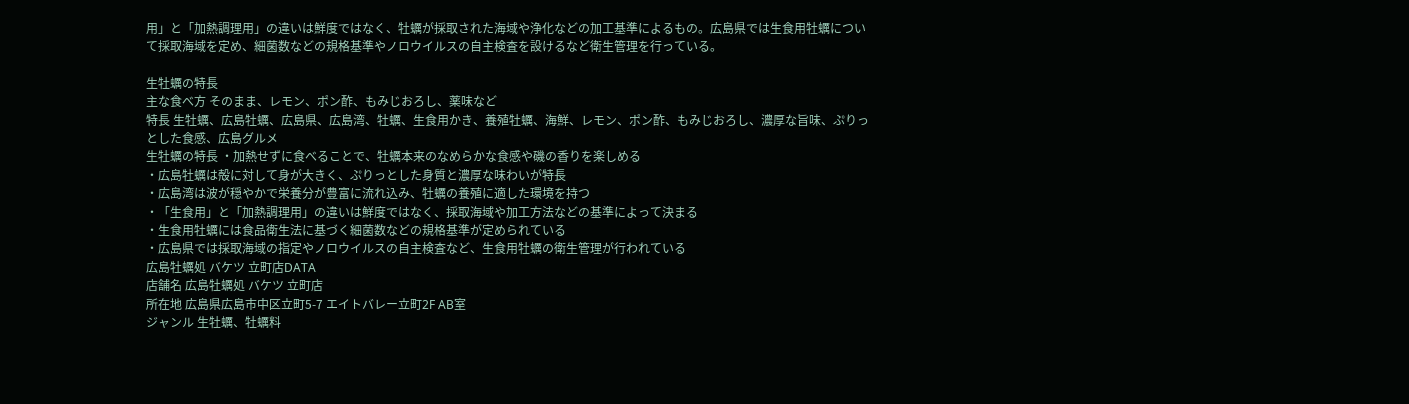用」と「加熱調理用」の違いは鮮度ではなく、牡蠣が採取された海域や浄化などの加工基準によるもの。広島県では生食用牡蠣について採取海域を定め、細菌数などの規格基準やノロウイルスの自主検査を設けるなど衛生管理を行っている。

生牡蠣の特長
主な食べ方 そのまま、レモン、ポン酢、もみじおろし、薬味など
特長 生牡蠣、広島牡蠣、広島県、広島湾、牡蠣、生食用かき、養殖牡蠣、海鮮、レモン、ポン酢、もみじおろし、濃厚な旨味、ぷりっとした食感、広島グルメ
生牡蠣の特長 ・加熱せずに食べることで、牡蠣本来のなめらかな食感や磯の香りを楽しめる
・広島牡蠣は殻に対して身が大きく、ぷりっとした身質と濃厚な味わいが特長
・広島湾は波が穏やかで栄養分が豊富に流れ込み、牡蠣の養殖に適した環境を持つ
・「生食用」と「加熱調理用」の違いは鮮度ではなく、採取海域や加工方法などの基準によって決まる
・生食用牡蠣には食品衛生法に基づく細菌数などの規格基準が定められている
・広島県では採取海域の指定やノロウイルスの自主検査など、生食用牡蠣の衛生管理が行われている
広島牡蠣処 バケツ 立町店DATA
店舗名 広島牡蠣処 バケツ 立町店
所在地 広島県広島市中区立町5-7 エイトバレー立町2F AB室
ジャンル 生牡蠣、牡蠣料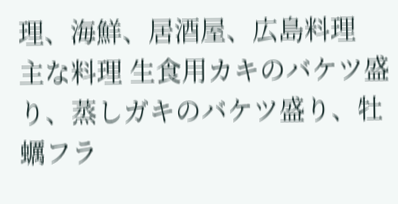理、海鮮、居酒屋、広島料理
主な料理 生食用カキのバケツ盛り、蒸しガキのバケツ盛り、牡蠣フラ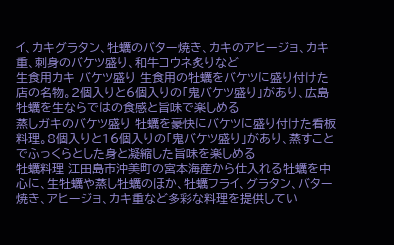イ、カキグラタン、牡蠣のバター焼き、カキのアヒージョ、カキ重、刺身のバケツ盛り、和牛コウネ炙りなど
生食用カキ バケツ盛り 生食用の牡蠣をバケツに盛り付けた店の名物。2個入りと6個入りの「鬼バケツ盛り」があり、広島牡蠣を生ならではの食感と旨味で楽しめる
蒸しガキのバケツ盛り 牡蠣を豪快にバケツに盛り付けた看板料理。8個入りと16個入りの「鬼バケツ盛り」があり、蒸すことでふっくらとした身と凝縮した旨味を楽しめる
牡蠣料理 江田島市沖美町の宮本海産から仕入れる牡蠣を中心に、生牡蠣や蒸し牡蠣のほか、牡蠣フライ、グラタン、バター焼き、アヒージョ、カキ重など多彩な料理を提供してい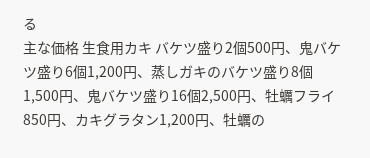る
主な価格 生食用カキ バケツ盛り2個500円、鬼バケツ盛り6個1,200円、蒸しガキのバケツ盛り8個1,500円、鬼バケツ盛り16個2,500円、牡蠣フライ850円、カキグラタン1,200円、牡蠣の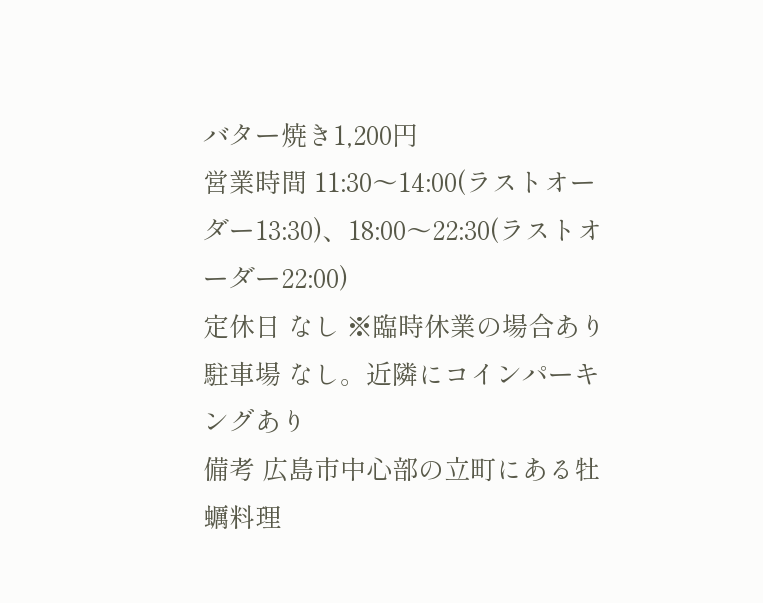バター焼き1,200円
営業時間 11:30〜14:00(ラストオーダー13:30)、18:00〜22:30(ラストオーダー22:00)
定休日 なし ※臨時休業の場合あり
駐車場 なし。近隣にコインパーキングあり
備考 広島市中心部の立町にある牡蠣料理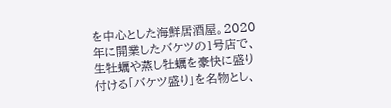を中心とした海鮮居酒屋。2020年に開業したバケツの1号店で、生牡蠣や蒸し牡蠣を豪快に盛り付ける「バケツ盛り」を名物とし、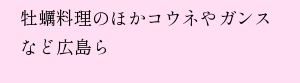牡蠣料理のほかコウネやガンスなど広島ら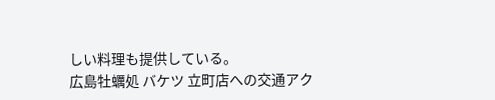しい料理も提供している。
広島牡蠣処 バケツ 立町店への交通アク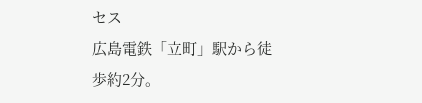セス
広島電鉄「立町」駅から徒歩約2分。